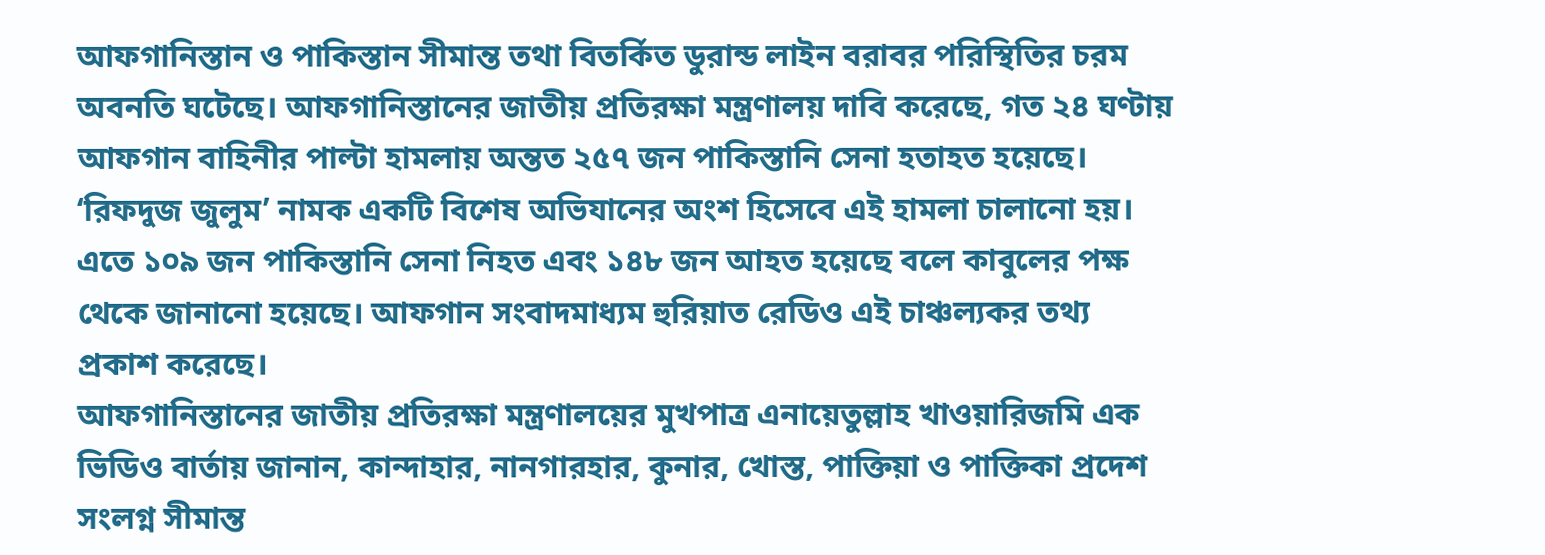আফগানিস্তান ও পাকিস্তান সীমান্ত তথা বিতর্কিত ডুরান্ড লাইন বরাবর পরিস্থিতির চরম অবনতি ঘটেছে। আফগানিস্তানের জাতীয় প্রতিরক্ষা মন্ত্রণালয় দাবি করেছে, গত ২৪ ঘণ্টায় আফগান বাহিনীর পাল্টা হামলায় অন্তত ২৫৭ জন পাকিস্তানি সেনা হতাহত হয়েছে। ‘রিফদুজ জুলুম’ নামক একটি বিশেষ অভিযানের অংশ হিসেবে এই হামলা চালানো হয়। এতে ১০৯ জন পাকিস্তানি সেনা নিহত এবং ১৪৮ জন আহত হয়েছে বলে কাবুলের পক্ষ থেকে জানানো হয়েছে। আফগান সংবাদমাধ্যম হুরিয়াত রেডিও এই চাঞ্চল্যকর তথ্য প্রকাশ করেছে।
আফগানিস্তানের জাতীয় প্রতিরক্ষা মন্ত্রণালয়ের মুখপাত্র এনায়েতুল্লাহ খাওয়ারিজমি এক ভিডিও বার্তায় জানান, কান্দাহার, নানগারহার, কুনার, খোস্ত, পাক্তিয়া ও পাক্তিকা প্রদেশ সংলগ্ন সীমান্ত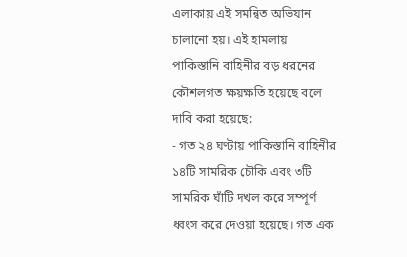এলাকায় এই সমন্বিত অভিযান চালানো হয়। এই হামলায় পাকিস্তানি বাহিনীর বড় ধরনের কৌশলগত ক্ষয়ক্ষতি হয়েছে বলে দাবি করা হয়েছে:
- গত ২৪ ঘণ্টায় পাকিস্তানি বাহিনীর ১৪টি সামরিক চৌকি এবং ৩টি সামরিক ঘাঁটি দখল করে সম্পূর্ণ ধ্বংস করে দেওয়া হয়েছে। গত এক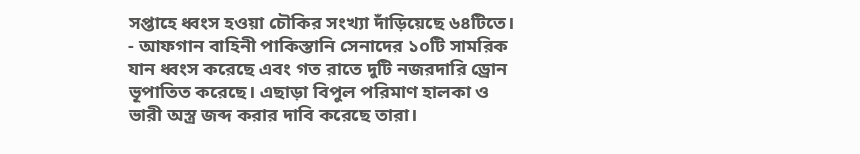সপ্তাহে ধ্বংস হওয়া চৌকির সংখ্যা দাঁড়িয়েছে ৬৪টিতে।
- আফগান বাহিনী পাকিস্তানি সেনাদের ১০টি সামরিক যান ধ্বংস করেছে এবং গত রাতে দুটি নজরদারি ড্রোন ভূপাতিত করেছে। এছাড়া বিপুল পরিমাণ হালকা ও ভারী অস্ত্র জব্দ করার দাবি করেছে তারা।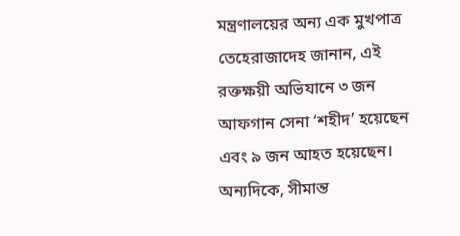মন্ত্রণালয়ের অন্য এক মুখপাত্র তেহেরাজাদেহ জানান, এই রক্তক্ষয়ী অভিযানে ৩ জন আফগান সেনা ‘শহীদ’ হয়েছেন এবং ৯ জন আহত হয়েছেন। অন্যদিকে, সীমান্ত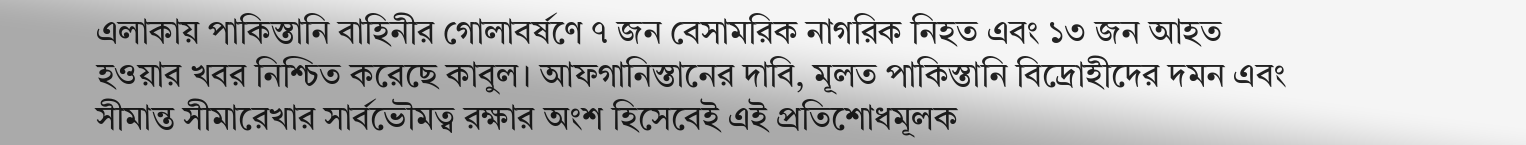এলাকায় পাকিস্তানি বাহিনীর গোলাবর্ষণে ৭ জন বেসামরিক নাগরিক নিহত এবং ১৩ জন আহত হওয়ার খবর নিশ্চিত করেছে কাবুল। আফগানিস্তানের দাবি, মূলত পাকিস্তানি বিদ্রোহীদের দমন এবং সীমান্ত সীমারেখার সার্বভৌমত্ব রক্ষার অংশ হিসেবেই এই প্রতিশোধমূলক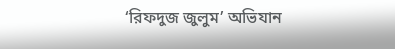‘রিফদুজ জুলুম’ অভিযান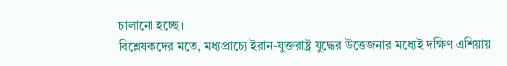চালানো হচ্ছে।
বিশ্লেষকদের মতে, মধ্যপ্রাচ্যে ইরান-যুক্তরাষ্ট্র যুদ্ধের উত্তেজনার মধ্যেই দক্ষিণ এশিয়ায়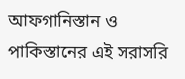আফগানিস্তান ও পাকিস্তানের এই সরাসরি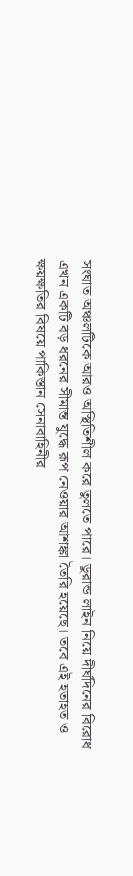সংঘাত অঞ্চলটিকে আরও অস্থিতিশীল করে তুলতে পারে। ডুরান্ড লাইন নিয়ে দীর্ঘদিনের বিরোধ এখন একটি বড় ধরনের সীমান্ত যুদ্ধে রূপ নেওয়ার আশঙ্কা তৈরি হয়েছে। তবে এই হতাহত ও ক্ষয়ক্ষতির বিষয়ে পাকিস্তান সেনাবাহিনীর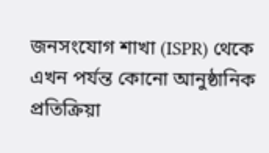জনসংযোগ শাখা (ISPR) থেকে এখন পর্যন্ত কোনো আনুষ্ঠানিক প্রতিক্রিয়া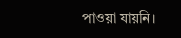পাওয়া যায়নি।